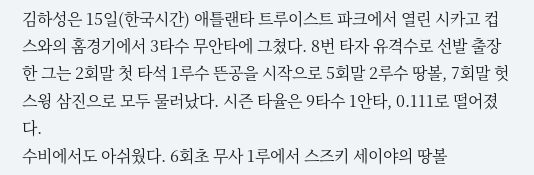김하성은 15일(한국시간) 애틀랜타 트루이스트 파크에서 열린 시카고 컵스와의 홈경기에서 3타수 무안타에 그쳤다. 8번 타자 유격수로 선발 출장한 그는 2회말 첫 타석 1루수 뜬공을 시작으로 5회말 2루수 땅볼, 7회말 헛스윙 삼진으로 모두 물러났다. 시즌 타율은 9타수 1안타, 0.111로 떨어졌다.
수비에서도 아쉬웠다. 6회초 무사 1루에서 스즈키 세이야의 땅볼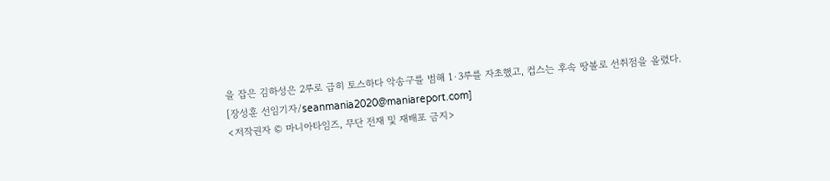을 잡은 김하성은 2루로 급히 토스하다 악송구를 범해 1·3루를 자초했고, 컵스는 후속 땅볼로 선취점을 올렸다.
[장성훈 선임기자/seanmania2020@maniareport.com]
<저작권자 © 마니아타임즈, 무단 전재 및 재배포 금지>